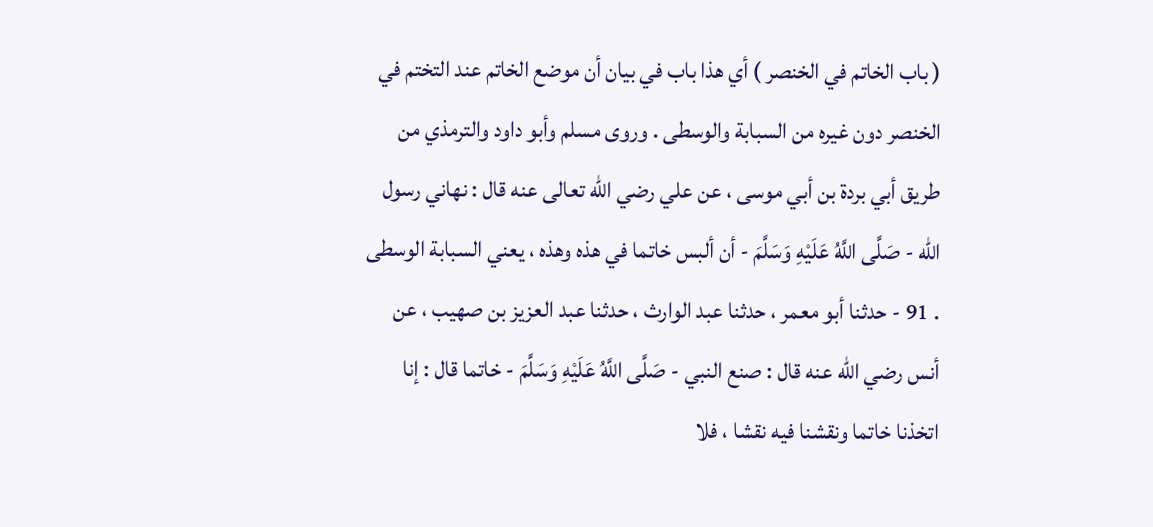( باب الخاتم في الخنصر ) أي هذا باب في بيان أن موضع الخاتم عند التختم في الخنصر دون غيره من السبابة والوسطى . وروى مسلم وأبو داود والترمذي من طريق أبي بردة بن أبي موسى ، عن علي رضي الله تعالى عنه قال : نهاني رسول الله - صَلَّى اللَّهُ عَلَيْهِ وَسَلَّمَ - أن ألبس خاتما في هذه وهذه ، يعني السبابة الوسطى . 91 - حدثنا أبو معمر ، حدثنا عبد الوارث ، حدثنا عبد العزيز بن صهيب ، عن أنس رضي الله عنه قال : صنع النبي - صَلَّى اللَّهُ عَلَيْهِ وَسَلَّمَ - خاتما قال : إنا اتخذنا خاتما ونقشنا فيه نقشا ، فلا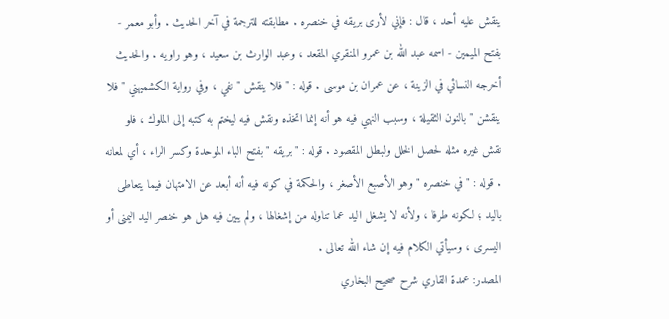ينقش عليه أحد ، قال : فإني لأرى بريقه في خنصره . مطابقته للترجمة في آخر الحديث . وأبو معمر - بفتح الميمين - اسمه عبد الله بن عمرو المنقري المقعد ، وعبد الوارث بن سعيد ، وهو راويه . والحديث أخرجه النسائي في الزينة ، عن عمران بن موسى . قوله : " فلا ينقش " نفي ، وفي رواية الكشميهني " فلا ينقشن " بالنون الثقيلة ، وسبب النهي فيه هو أنه إنما اتخذه ونقش فيه ليختم به كتبه إلى الملوك ، فلو نقش غيره مثله لحصل الخلل ولبطل المقصود . قوله : " بريقه " بفتح الباء الموحدة وكسر الراء ، أي لمعانه . قوله : " في خنصره " وهو الأصبع الأصغر ، والحكمة في كونه فيه أنه أبعد عن الامتهان فيما يتعاطى باليد ؛ لكونه طرفا ، ولأنه لا يشغل اليد عما تناوله من إشغالها ، ولم يبين فيه هل هو خنصر اليد اليمنى أو اليسرى ، وسيأتي الكلام فيه إن شاء الله تعالى .
المصدر: عمدة القاري شرح صحيح البخاري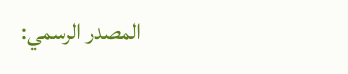المصدر الرسمي: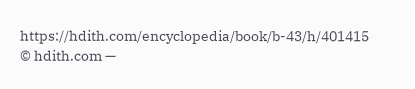https://hdith.com/encyclopedia/book/b-43/h/401415
© hdith.com —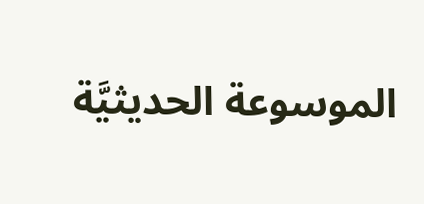الموسوعة الحديثيَّة